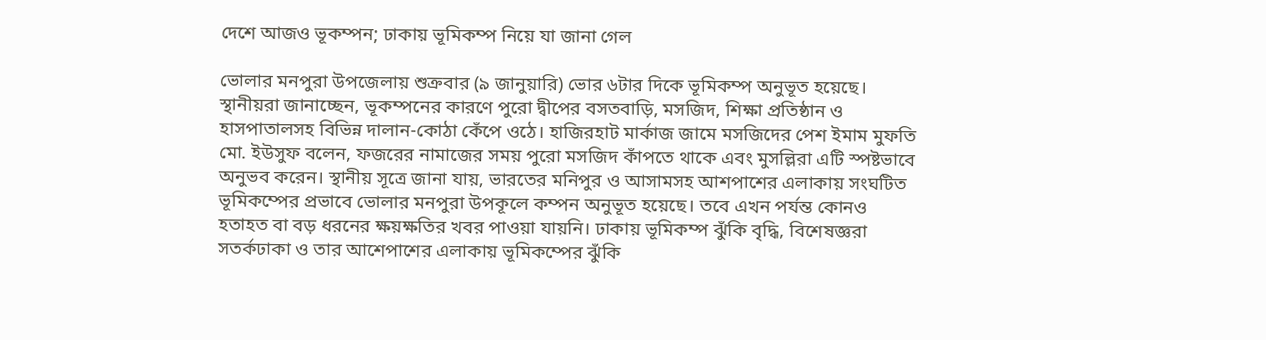দেশে আজও ভূকম্পন; ঢাকায় ভূমিকম্প নিয়ে যা জানা গেল

ভোলার মনপুরা উপজেলায় শুক্রবার (৯ জানুয়ারি) ভোর ৬টার দিকে ভূমিকম্প অনুভূত হয়েছে। স্থানীয়রা জানাচ্ছেন, ভূকম্পনের কারণে পুরো দ্বীপের বসতবাড়ি, মসজিদ, শিক্ষা প্রতিষ্ঠান ও হাসপাতালসহ বিভিন্ন দালান-কোঠা কেঁপে ওঠে। হাজিরহাট মার্কাজ জামে মসজিদের পেশ ইমাম মুফতি মো. ইউসুফ বলেন, ফজরের নামাজের সময় পুরো মসজিদ কাঁপতে থাকে এবং মুসল্লিরা এটি স্পষ্টভাবে অনুভব করেন। স্থানীয় সূত্রে জানা যায়, ভারতের মনিপুর ও আসামসহ আশপাশের এলাকায় সংঘটিত ভূমিকম্পের প্রভাবে ভোলার মনপুরা উপকূলে কম্পন অনুভূত হয়েছে। তবে এখন পর্যন্ত কোনও হতাহত বা বড় ধরনের ক্ষয়ক্ষতির খবর পাওয়া যায়নি। ঢাকায় ভূমিকম্প ঝুঁকি বৃদ্ধি, বিশেষজ্ঞরা সতর্কঢাকা ও তার আশেপাশের এলাকায় ভূমিকম্পের ঝুঁকি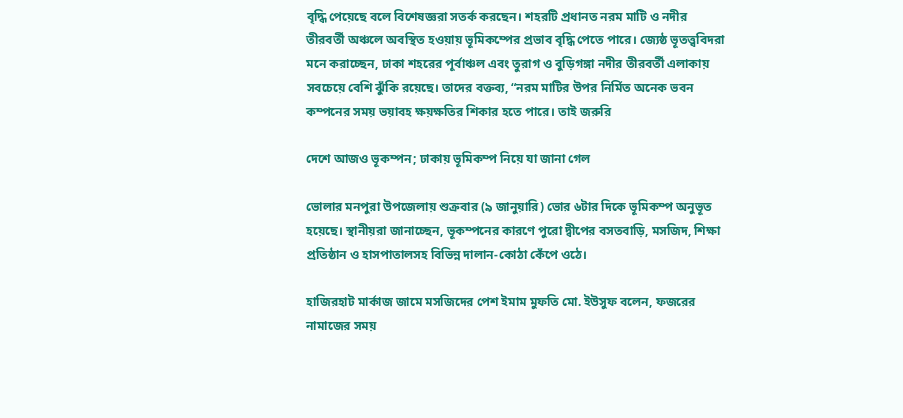বৃদ্ধি পেয়েছে বলে বিশেষজ্ঞরা সতর্ক করছেন। শহরটি প্রধানত নরম মাটি ও নদীর তীরবর্তী অঞ্চলে অবস্থিত হওয়ায় ভূমিকম্পের প্রভাব বৃদ্ধি পেতে পারে। জ্যেষ্ঠ ভূতত্ত্ববিদরা মনে করাচ্ছেন, ঢাকা শহরের পূর্বাঞ্চল এবং তুরাগ ও বুড়িগঙ্গা নদীর তীরবর্তী এলাকায় সবচেয়ে বেশি ঝুঁকি রয়েছে। তাদের বক্তব্য, “নরম মাটির উপর নির্মিত অনেক ভবন কম্পনের সময় ভয়াবহ ক্ষয়ক্ষতির শিকার হতে পারে। তাই জরুরি

দেশে আজও ভূকম্পন; ঢাকায় ভূমিকম্প নিয়ে যা জানা গেল

ভোলার মনপুরা উপজেলায় শুক্রবার (৯ জানুয়ারি) ভোর ৬টার দিকে ভূমিকম্প অনুভূত হয়েছে। স্থানীয়রা জানাচ্ছেন, ভূকম্পনের কারণে পুরো দ্বীপের বসতবাড়ি, মসজিদ, শিক্ষা প্রতিষ্ঠান ও হাসপাতালসহ বিভিন্ন দালান-কোঠা কেঁপে ওঠে।

হাজিরহাট মার্কাজ জামে মসজিদের পেশ ইমাম মুফতি মো. ইউসুফ বলেন, ফজরের নামাজের সময়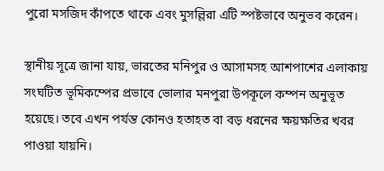পুরো মসজিদ কাঁপতে থাকে এবং মুসল্লিরা এটি স্পষ্টভাবে অনুভব করেন।

স্থানীয় সূত্রে জানা যায়, ভারতের মনিপুর ও আসামসহ আশপাশের এলাকায় সংঘটিত ভূমিকম্পের প্রভাবে ভোলার মনপুরা উপকূলে কম্পন অনুভূত হয়েছে। তবে এখন পর্যন্ত কোনও হতাহত বা বড় ধরনের ক্ষয়ক্ষতির খবর পাওয়া যায়নি।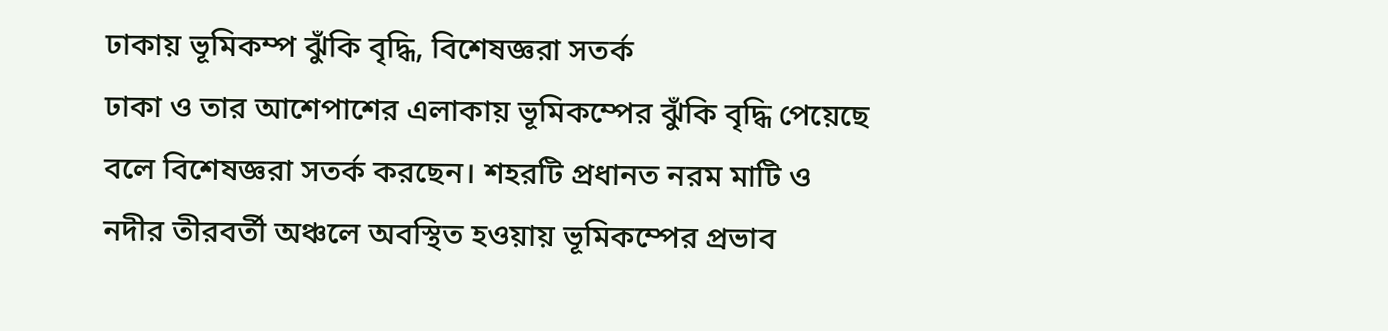ঢাকায় ভূমিকম্প ঝুঁকি বৃদ্ধি, বিশেষজ্ঞরা সতর্ক
ঢাকা ও তার আশেপাশের এলাকায় ভূমিকম্পের ঝুঁকি বৃদ্ধি পেয়েছে বলে বিশেষজ্ঞরা সতর্ক করছেন। শহরটি প্রধানত নরম মাটি ও নদীর তীরবর্তী অঞ্চলে অবস্থিত হওয়ায় ভূমিকম্পের প্রভাব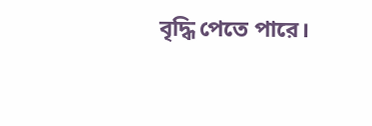বৃদ্ধি পেতে পারে।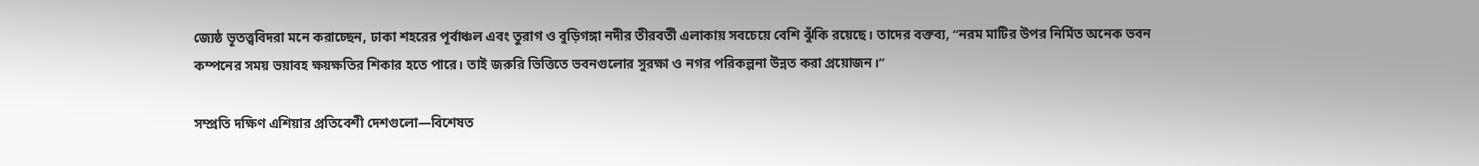জ্যেষ্ঠ ভূতত্ত্ববিদরা মনে করাচ্ছেন, ঢাকা শহরের পূর্বাঞ্চল এবং তুরাগ ও বুড়িগঙ্গা নদীর তীরবর্তী এলাকায় সবচেয়ে বেশি ঝুঁকি রয়েছে। তাদের বক্তব্য, “নরম মাটির উপর নির্মিত অনেক ভবন কম্পনের সময় ভয়াবহ ক্ষয়ক্ষতির শিকার হতে পারে। তাই জরুরি ভিত্তিতে ভবনগুলোর সুরক্ষা ও নগর পরিকল্পনা উন্নত করা প্রয়োজন।”

সম্প্রতি দক্ষিণ এশিয়ার প্রতিবেশী দেশগুলো—বিশেষত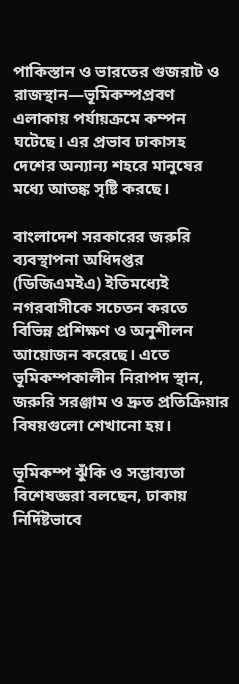পাকিস্তান ও ভারতের গুজরাট ও রাজস্থান—ভূমিকম্পপ্রবণ এলাকায় পর্যায়ক্রমে কম্পন ঘটেছে। এর প্রভাব ঢাকাসহ দেশের অন্যান্য শহরে মানুষের মধ্যে আতঙ্ক সৃষ্টি করছে।

বাংলাদেশ সরকারের জরুরি ব্যবস্থাপনা অধিদপ্তর (ডিজিএমইএ) ইতিমধ্যেই নগরবাসীকে সচেতন করতে বিভিন্ন প্রশিক্ষণ ও অনুশীলন আয়োজন করেছে। এতে ভূমিকম্পকালীন নিরাপদ স্থান, জরুরি সরঞ্জাম ও দ্রুত প্রতিক্রিয়ার বিষয়গুলো শেখানো হয়।

ভূমিকম্প ঝুঁকি ও সম্ভাব্যতা
বিশেষজ্ঞরা বলছেন, ঢাকায় নির্দিষ্টভাবে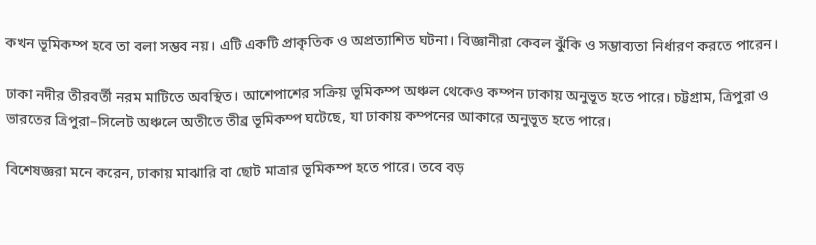কখন ভূমিকম্প হবে তা বলা সম্ভব নয়। এটি একটি প্রাকৃতিক ও অপ্রত্যাশিত ঘটনা। বিজ্ঞানীরা কেবল ঝুঁকি ও সম্ভাব্যতা নির্ধারণ করতে পারেন।

ঢাকা নদীর তীরবর্তী নরম মাটিতে অবস্থিত। আশেপাশের সক্রিয় ভূমিকম্প অঞ্চল থেকেও কম্পন ঢাকায় অনুভূত হতে পারে। চট্টগ্রাম, ত্রিপুরা ও ভারতের ত্রিপুরা–সিলেট অঞ্চলে অতীতে তীব্র ভূমিকম্প ঘটেছে, যা ঢাকায় কম্পনের আকারে অনুভূত হতে পারে।

বিশেষজ্ঞরা মনে করেন, ঢাকায় মাঝারি বা ছোট মাত্রার ভূমিকম্প হতে পারে। তবে বড়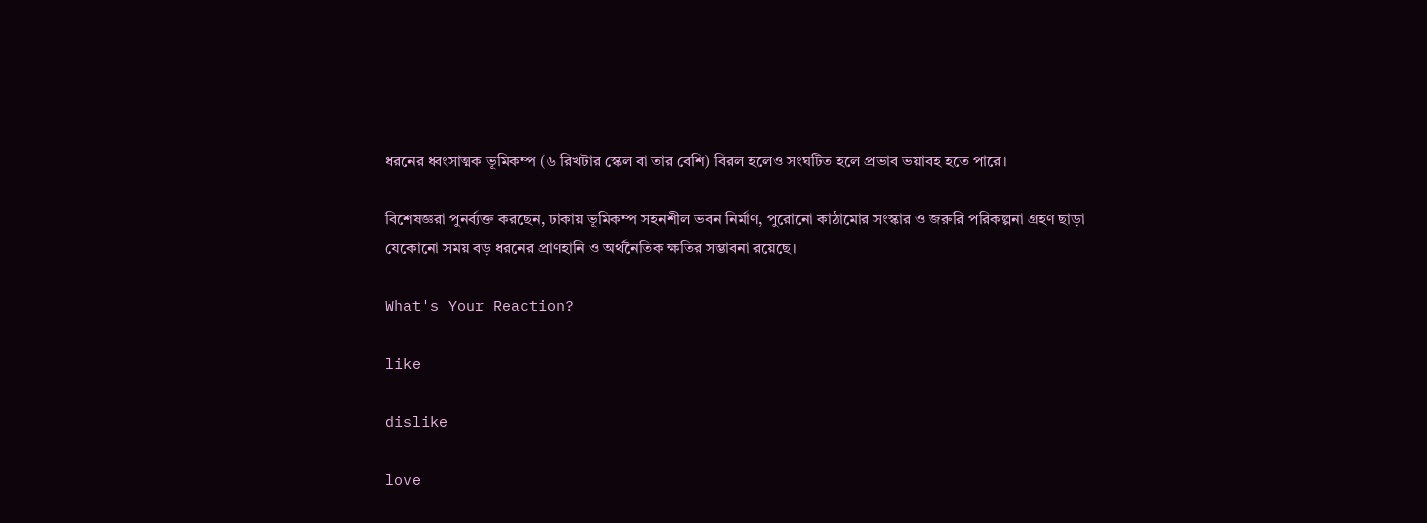ধরনের ধ্বংসাত্মক ভূমিকম্প (৬ রিখটার স্কেল বা তার বেশি) বিরল হলেও সংঘটিত হলে প্রভাব ভয়াবহ হতে পারে।

বিশেষজ্ঞরা পুনর্ব্যক্ত করছেন, ঢাকায় ভূমিকম্প সহনশীল ভবন নির্মাণ, পুরোনো কাঠামোর সংস্কার ও জরুরি পরিকল্পনা গ্রহণ ছাড়া যেকোনো সময় বড় ধরনের প্রাণহানি ও অর্থনৈতিক ক্ষতির সম্ভাবনা রয়েছে।

What's Your Reaction?

like

dislike

love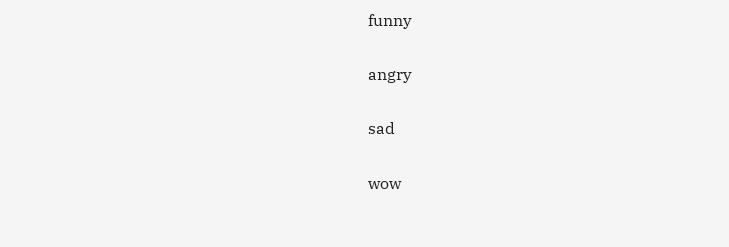funny

angry

sad

wow